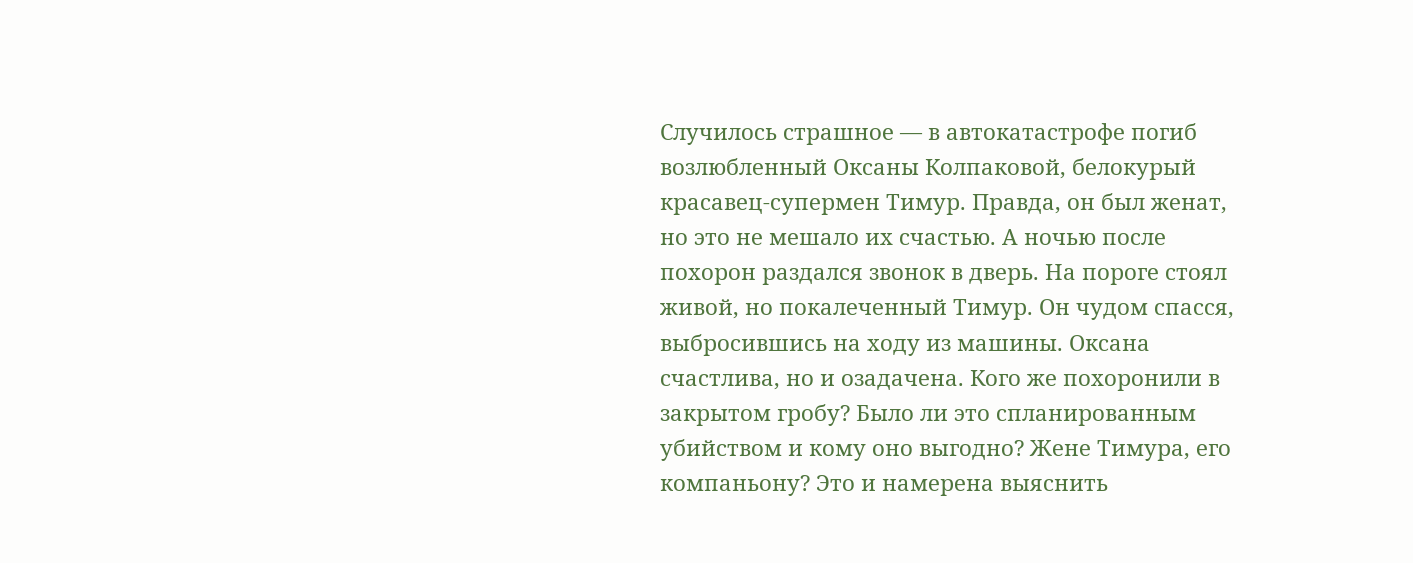Случилось страшное — в автокатастрофе погиб возлюбленный Оксаны Колпаковой, белокурый красавец-супермен Тимур. Правда, он был женат, но это не мешало их счастью. А ночью после похорон раздался звонок в дверь. На пороге стоял живой, но покалеченный Тимур. Он чудом спасся, выбросившись на ходу из машины. Оксана счастлива, но и озадачена. Кого же похоронили в закрытом гробу? Было ли это спланированным убийством и кому оно выгодно? Жене Тимура, его компаньону? Это и намерена выяснить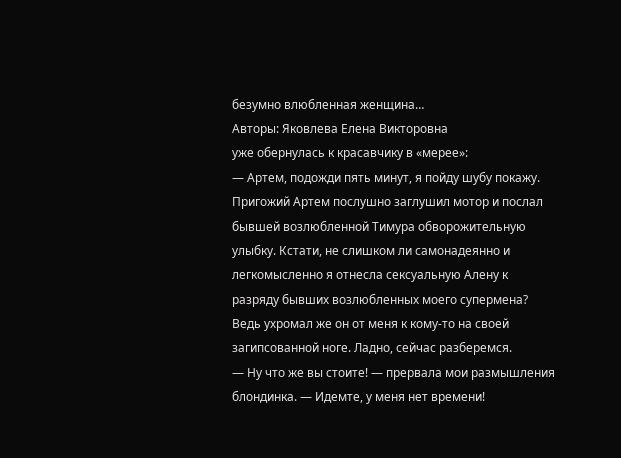безумно влюбленная женщина…
Авторы: Яковлева Елена Викторовна
уже обернулась к красавчику в «мерее»:
— Артем, подожди пять минут, я пойду шубу покажу.
Пригожий Артем послушно заглушил мотор и послал бывшей возлюбленной Тимура обворожительную улыбку. Кстати, не слишком ли самонадеянно и легкомысленно я отнесла сексуальную Алену к разряду бывших возлюбленных моего супермена? Ведь ухромал же он от меня к кому-то на своей загипсованной ноге. Ладно, сейчас разберемся.
— Ну что же вы стоите! — прервала мои размышления блондинка. — Идемте, у меня нет времени!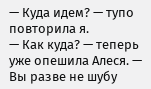— Куда идем? — тупо повторила я.
— Как куда? — теперь уже опешила Алеся. — Вы разве не шубу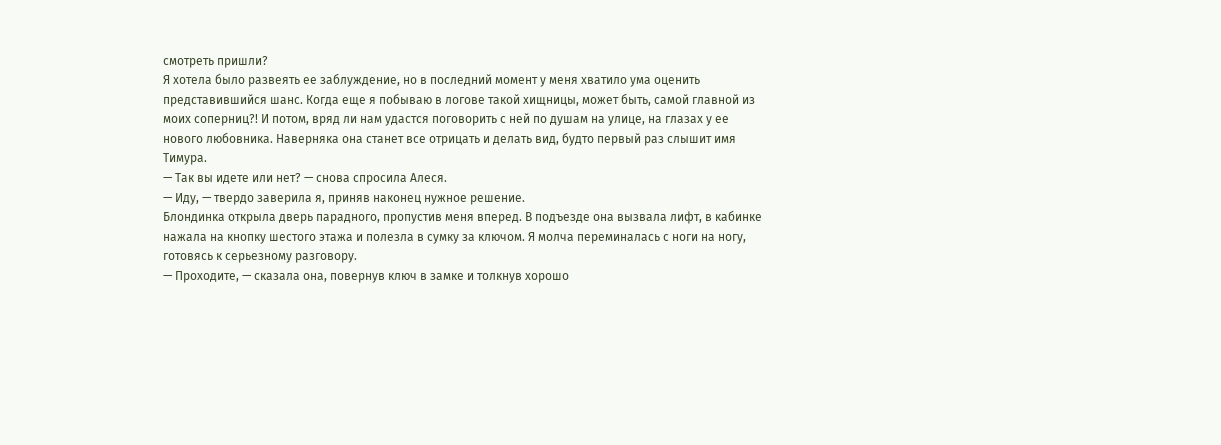смотреть пришли?
Я хотела было развеять ее заблуждение, но в последний момент у меня хватило ума оценить представившийся шанс. Когда еще я побываю в логове такой хищницы, может быть, самой главной из моих соперниц?! И потом, вряд ли нам удастся поговорить с ней по душам на улице, на глазах у ее нового любовника. Наверняка она станет все отрицать и делать вид, будто первый раз слышит имя Тимура.
— Так вы идете или нет? — снова спросила Алеся.
— Иду, — твердо заверила я, приняв наконец нужное решение.
Блондинка открыла дверь парадного, пропустив меня вперед. В подъезде она вызвала лифт, в кабинке нажала на кнопку шестого этажа и полезла в сумку за ключом. Я молча переминалась с ноги на ногу, готовясь к серьезному разговору.
— Проходите, — сказала она, повернув ключ в замке и толкнув хорошо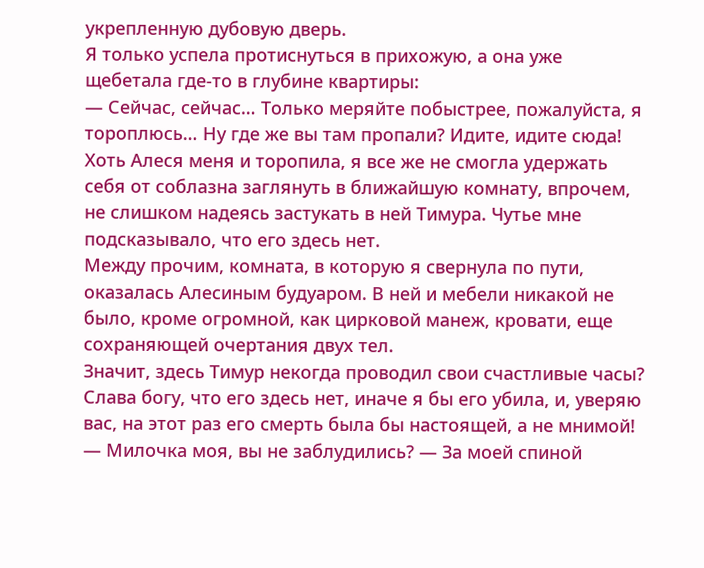укрепленную дубовую дверь.
Я только успела протиснуться в прихожую, а она уже щебетала где-то в глубине квартиры:
— Сейчас, сейчас… Только меряйте побыстрее, пожалуйста, я тороплюсь… Ну где же вы там пропали? Идите, идите сюда!
Хоть Алеся меня и торопила, я все же не смогла удержать себя от соблазна заглянуть в ближайшую комнату, впрочем, не слишком надеясь застукать в ней Тимура. Чутье мне подсказывало, что его здесь нет.
Между прочим, комната, в которую я свернула по пути, оказалась Алесиным будуаром. В ней и мебели никакой не было, кроме огромной, как цирковой манеж, кровати, еще сохраняющей очертания двух тел.
Значит, здесь Тимур некогда проводил свои счастливые часы? Слава богу, что его здесь нет, иначе я бы его убила, и, уверяю вас, на этот раз его смерть была бы настоящей, а не мнимой!
— Милочка моя, вы не заблудились? — За моей спиной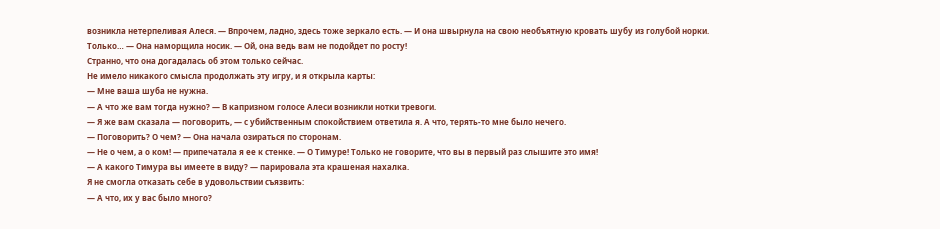возникла нетерпеливая Алеся. — Впрочем, ладно, здесь тоже зеркало есть. — И она швырнула на свою необъятную кровать шубу из голубой норки. Только… — Она наморщила носик. — Ой, она ведь вам не подойдет по росту!
Странно, что она догадалась об этом только сейчас.
Не имело никакого смысла продолжать эту игру, и я открыла карты:
— Мне ваша шуба не нужна.
— А что же вам тогда нужно? — В капризном голосе Алеси возникли нотки тревоги.
— Я же вам сказала — поговорить, — с убийственным спокойствием ответила я. А что, терять-то мне было нечего.
— Поговорить? О чем? — Она начала озираться по сторонам.
— Не о чем, а о ком! — припечатала я ее к стенке. — О Тимуре! Только не говорите, что вы в первый раз слышите это имя!
— А какого Тимура вы имеете в виду? — парировала эта крашеная нахалка.
Я не смогла отказать себе в удовольствии съязвить:
— А что, их у вас было много?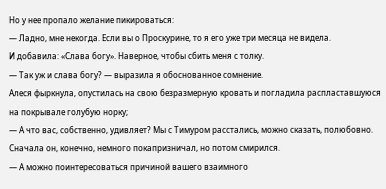Но у нее пропало желание пикироваться:
— Ладно, мне некогда. Если вы о Проскурине, то я его уже три месяца не видела.
И добавила: «Слава богу». Наверное, чтобы сбить меня с толку.
— Так уж и слава богу? — выразила я обоснованное сомнение.
Алеся фыркнула, опустилась на свою безразмерную кровать и погладила распластавшуюся на покрывале голубую норку;
— А что вас, собственно, удивляет? Мы с Тимуром расстались, можно сказать, полюбовно. Сначала он, конечно, немного покапризничал, но потом смирился.
— А можно поинтересоваться причиной вашего взаимного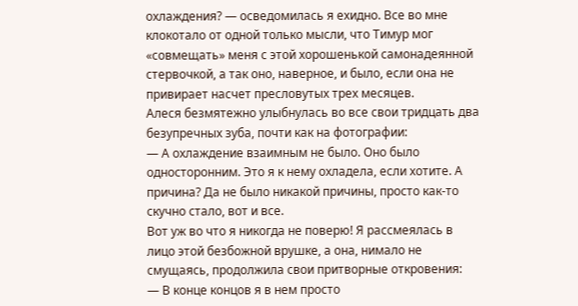охлаждения? — осведомилась я ехидно. Все во мне клокотало от одной только мысли, что Тимур мог «совмещать» меня с этой хорошенькой самонадеянной стервочкой, а так оно, наверное, и было, если она не привирает насчет пресловутых трех месяцев.
Алеся безмятежно улыбнулась во все свои тридцать два безупречных зуба, почти как на фотографии:
— А охлаждение взаимным не было. Оно было односторонним. Это я к нему охладела, если хотите. А причина? Да не было никакой причины, просто как-то скучно стало, вот и все.
Вот уж во что я никогда не поверю! Я рассмеялась в лицо этой безбожной врушке, а она, нимало не смущаясь, продолжила свои притворные откровения:
— В конце концов я в нем просто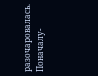разочаровалась. Поначалу-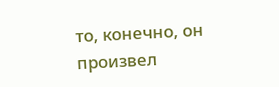то, конечно, он произвел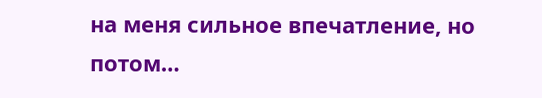на меня сильное впечатление, но потом…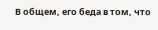В общем, его беда в том, что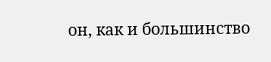он, как и большинство